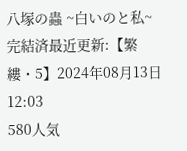八塚の蟲 ~白いのと私~
完結済最近更新:【繁縷・5】2024年08月13日 12:03
580人気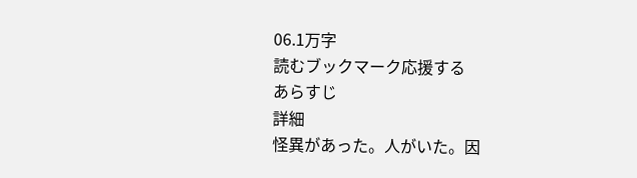06.1万字
読むブックマーク応援する
あらすじ
詳細
怪異があった。人がいた。因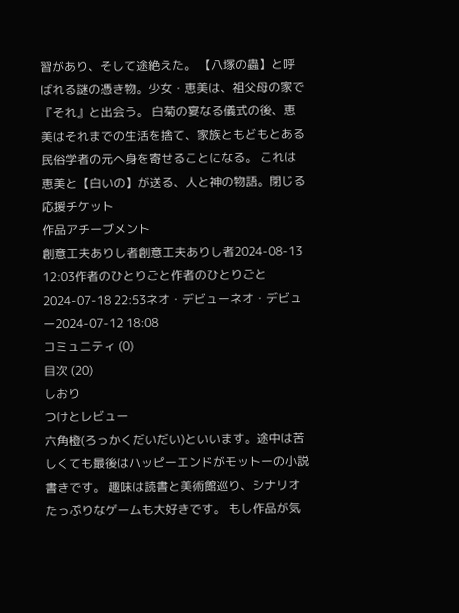習があり、そして途絶えた。 【八塚の蟲】と呼ばれる謎の憑き物。少女・恵美は、祖父母の家で『それ』と出会う。 白菊の宴なる儀式の後、恵美はそれまでの生活を捨て、家族ともどもとある民俗学者の元へ身を寄せることになる。 これは恵美と【白いの】が送る、人と神の物語。閉じる
応援チケット
作品アチーブメント
創意工夫ありし者創意工夫ありし者2024-08-13 12:03作者のひとりごと作者のひとりごと2024-07-18 22:53ネオ・デビューネオ・デビュー2024-07-12 18:08
コミュニティ (0)
目次 (20)
しおり
つけとレビュー
六角橙(ろっかくだいだい)といいます。途中は苦しくても最後はハッピーエンドがモットーの小説書きです。 趣味は読書と美術館巡り、シナリオたっぷりなゲームも大好きです。 もし作品が気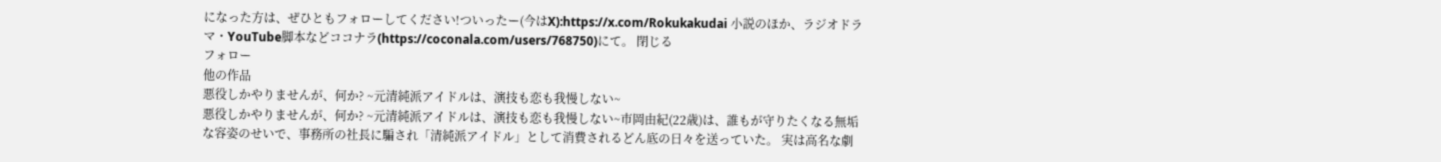になった方は、ぜひともフォローしてください!ついったー(今はX):https://x.com/Rokukakudai 小説のほか、ラジオドラマ・YouTube脚本などココナラ(https://coconala.com/users/768750)にて。 閉じる
フォロー
他の作品
悪役しかやりませんが、何か? ~元清純派アイドルは、演技も恋も我慢しない~
悪役しかやりませんが、何か? ~元清純派アイドルは、演技も恋も我慢しない~市岡由紀(22歳)は、誰もが守りたくなる無垢な容姿のせいで、事務所の社長に騙され「清純派アイドル」として消費されるどん底の日々を送っていた。 実は高名な劇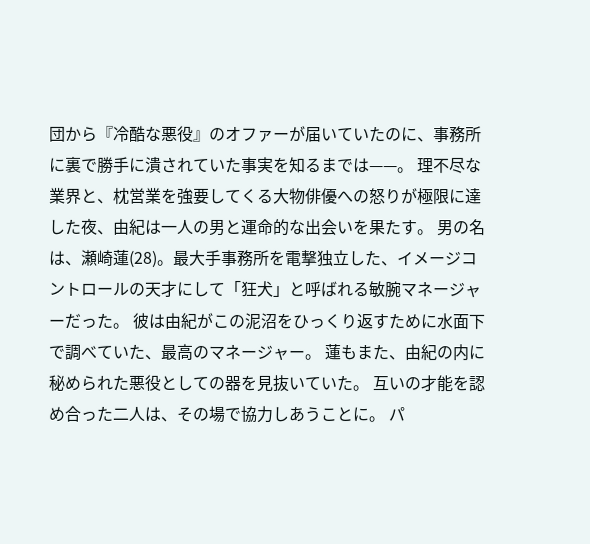団から『冷酷な悪役』のオファーが届いていたのに、事務所に裏で勝手に潰されていた事実を知るまでは——。 理不尽な業界と、枕営業を強要してくる大物俳優への怒りが極限に達した夜、由紀は一人の男と運命的な出会いを果たす。 男の名は、瀬崎蓮(28)。最大手事務所を電撃独立した、イメージコントロールの天才にして「狂犬」と呼ばれる敏腕マネージャーだった。 彼は由紀がこの泥沼をひっくり返すために水面下で調べていた、最高のマネージャー。 蓮もまた、由紀の内に秘められた悪役としての器を見抜いていた。 互いの才能を認め合った二人は、その場で協力しあうことに。 パ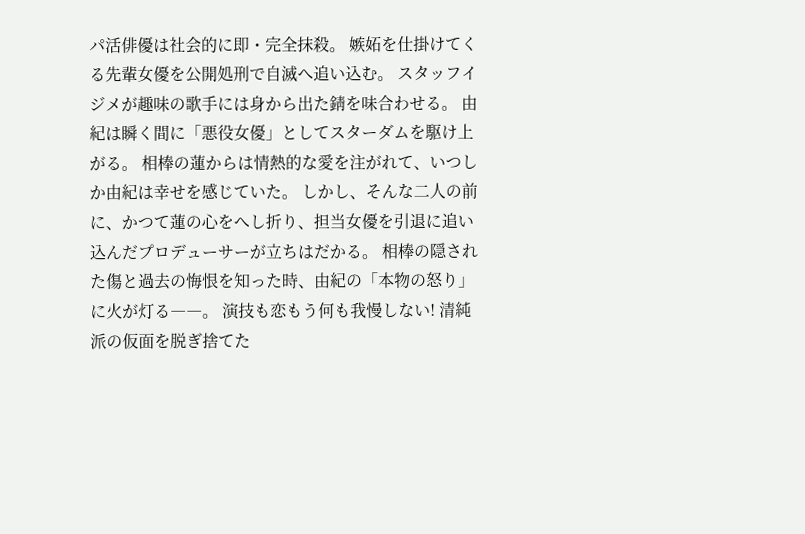パ活俳優は社会的に即・完全抹殺。 嫉妬を仕掛けてくる先輩女優を公開処刑で自滅へ追い込む。 スタッフイジメが趣味の歌手には身から出た錆を味合わせる。 由紀は瞬く間に「悪役女優」としてスターダムを駆け上がる。 相棒の蓮からは情熱的な愛を注がれて、いつしか由紀は幸せを感じていた。 しかし、そんな二人の前に、かつて蓮の心をへし折り、担当女優を引退に追い込んだプロデューサーが立ちはだかる。 相棒の隠された傷と過去の悔恨を知った時、由紀の「本物の怒り」に火が灯る――。 演技も恋もう何も我慢しない! 清純派の仮面を脱ぎ捨てた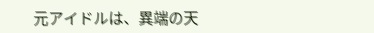元アイドルは、異端の天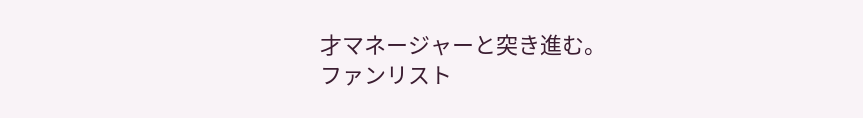才マネージャーと突き進む。
ファンリスト